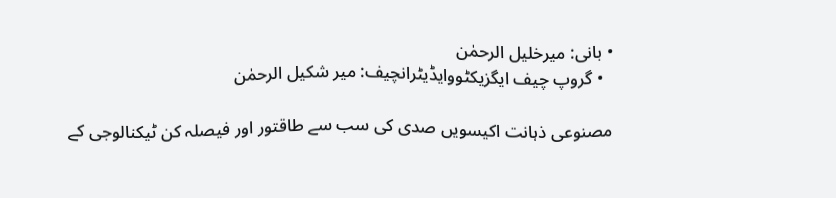• بانی: میرخلیل الرحمٰن
  • گروپ چیف ایگزیکٹووایڈیٹرانچیف: میر شکیل الرحمٰن

مصنوعی ذہانت اکیسویں صدی کی سب سے طاقتور اور فیصلہ کن ٹیکنالوجی کے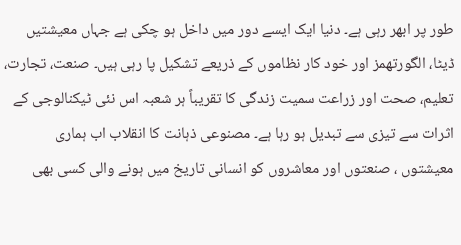طور پر ابھر رہی ہے۔ دنیا ایک ایسے دور میں داخل ہو چکی ہے جہاں معیشتیں ڈیٹا، الگورتھمز اور خود کار نظاموں کے ذریعے تشکیل پا رہی ہیں۔ صنعت، تجارت، تعلیم، صحت اور زراعت سمیت زندگی کا تقریباً ہر شعبہ اس نئی ٹیکنالوجی کے اثرات سے تیزی سے تبدیل ہو رہا ہے۔ مصنوعی ذہانت کا انقلاب اب ہماری معیشتوں ، صنعتوں اور معاشروں کو انسانی تاریخ میں ہونے والی کسی بھی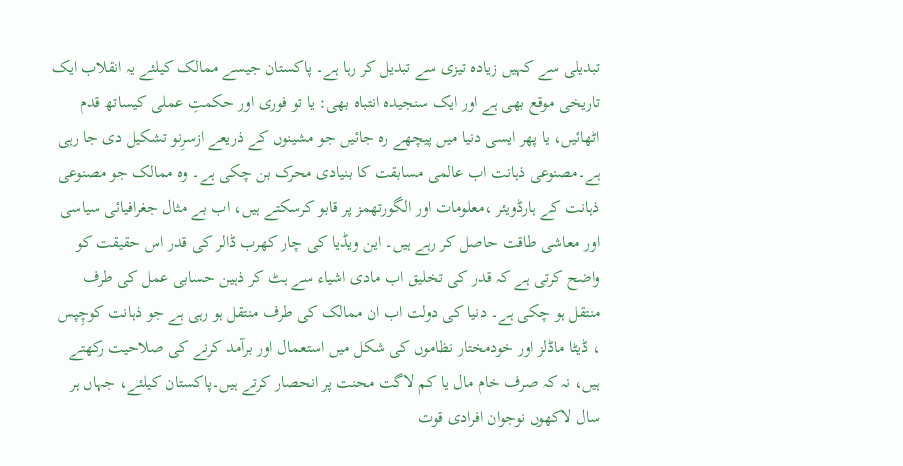تبدیلی سے کہیں زیادہ تیزی سے تبدیل کر رہا ہے۔ پاکستان جیسے ممالک کیلئے یہ انقلاب ایک تاریخی موقع بھی ہے اور ایک سنجیدہ انتباہ بھی: یا تو فوری اور حکمتِ عملی کیساتھ قدم اٹھائیں، یا پھر ایسی دنیا میں پیچھے رہ جائیں جو مشینوں کے ذریعے ازسرِنو تشکیل دی جا رہی ہے۔مصنوعی ذہانت اب عالمی مسابقت کا بنیادی محرک بن چکی ہے۔ وہ ممالک جو مصنوعی ذہانت کے ہارڈویئر ،معلومات اور الگورتھمز پر قابو کرسکتے ہیں، اب بے مثال جغرافیائی سیاسی اور معاشی طاقت حاصل کر رہے ہیں۔ این ویڈیا کی چار کھرب ڈالر کی قدر اس حقیقت کو واضح کرتی ہے کہ قدر کی تخلیق اب مادی اشیاء سے ہٹ کر ذہین حسابی عمل کی طرف منتقل ہو چکی ہے۔ دنیا کی دولت اب ان ممالک کی طرف منتقل ہو رہی ہے جو ذہانت کوچِپس ، ڈیٹا ماڈلز اور خودمختار نظاموں کی شکل میں استعمال اور برآمد کرنے کی صلاحیت رکھتے ہیں، نہ کہ صرف خام مال یا کم لاگت محنت پر انحصار کرتے ہیں۔پاکستان کیلئے، جہاں ہر سال لاکھوں نوجوان افرادی قوت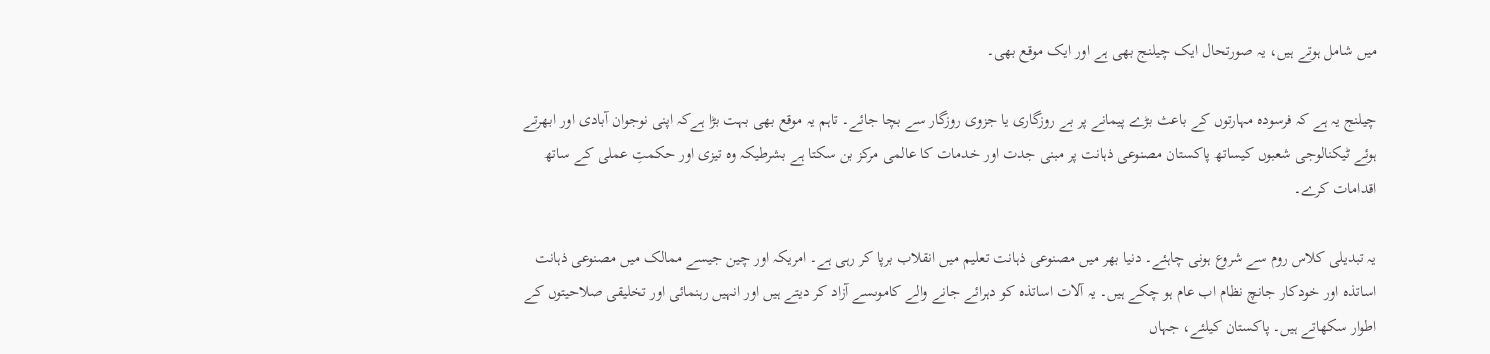میں شامل ہوتے ہیں، یہ صورتحال ایک چیلنج بھی ہے اور ایک موقع بھی۔

چیلنج یہ ہے کہ فرسودہ مہارتوں کے باعث بڑے پیمانے پر بے روزگاری یا جزوی روزگار سے بچا جائے۔ تاہم یہ موقع بھی بہت بڑا ہےکہ اپنی نوجوان آبادی اور ابھرتے ہوئے ٹیکنالوجی شعبوں کیساتھ پاکستان مصنوعی ذہانت پر مبنی جدت اور خدمات کا عالمی مرکز بن سکتا ہے بشرطیکہ وہ تیزی اور حکمتِ عملی کے ساتھ اقدامات کرے۔

یہ تبدیلی کلاس روم سے شروع ہونی چاہئے۔ دنیا بھر میں مصنوعی ذہانت تعلیم میں انقلاب برپا کر رہی ہے۔ امریکہ اور چین جیسے ممالک میں مصنوعی ذہانت اساتذہ اور خودکار جانچ نظام اب عام ہو چکے ہیں۔ یہ آلات اساتذہ کو دہرائے جانے والے کاموںسے آزاد کر دیتے ہیں اور انہیں رہنمائی اور تخلیقی صلاحیتوں کے اطوار سکھاتے ہیں۔ پاکستان کیلئے، جہاں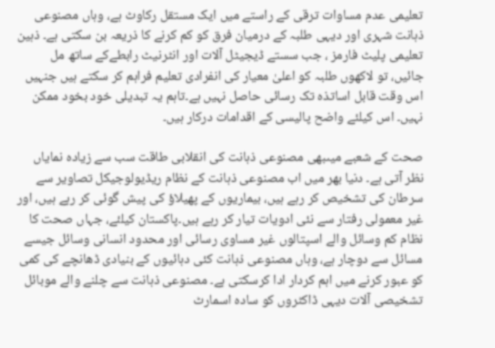تعلیمی عدم مساوات ترقی کے راستے میں ایک مستقل رکاوٹ ہے، وہاں مصنوعی ذہانت شہری اور دیہی طلبہ کے درمیان فرق کو کم کرنے کا ذریعہ بن سکتی ہے۔ ذہین تعلیمی پلیٹ فارمز ، جب سستے ڈیجیٹل آلات اور انٹرنیٹ رابطےکے ساتھ مل جائیں، تو لاکھوں طلبہ کو اعلیٰ معیار کی انفرادی تعلیم فراہم کر سکتے ہیں جنہیں اس وقت قابل اساتذہ تک رسائی حاصل نہیں ہے۔تاہم یہ تبدیلی خود بخود ممکن نہیں۔ اس کیلئے واضح پالیسی کے اقدامات درکار ہیں۔

صحت کے شعبے میںبھی مصنوعی ذہانت کی انقلابی طاقت سب سے زیادہ نمایاں نظر آتی ہے۔ دنیا بھر میں اب مصنوعی ذہانت کے نظام ریڈیولوجیکل تصاویر سے سرطان کی تشخیص کر رہے ہیں، بیماریوں کے پھیلاؤ کی پیش گوئی کر رہے ہیں، اور غیر معمولی رفتار سے نئی ادویات تیار کر رہے ہیں۔پاکستان کیلئے، جہاں صحت کا نظام کم وسائل والے اسپتالوں غیر مساوی رسائی اور محدود انسانی وسائل جیسے مسائل سے دوچار ہے، وہاں مصنوعی ذہانت کئی دہائیوں کے بنیادی ڈھانچے کی کمی کو عبور کرنے میں اہم کردار ادا کرسکتی ہے۔ مصنوعی ذہانت سے چلنے والے موبائل تشخیصی آلات دیہی ڈاکٹروں کو سادہ اسمارٹ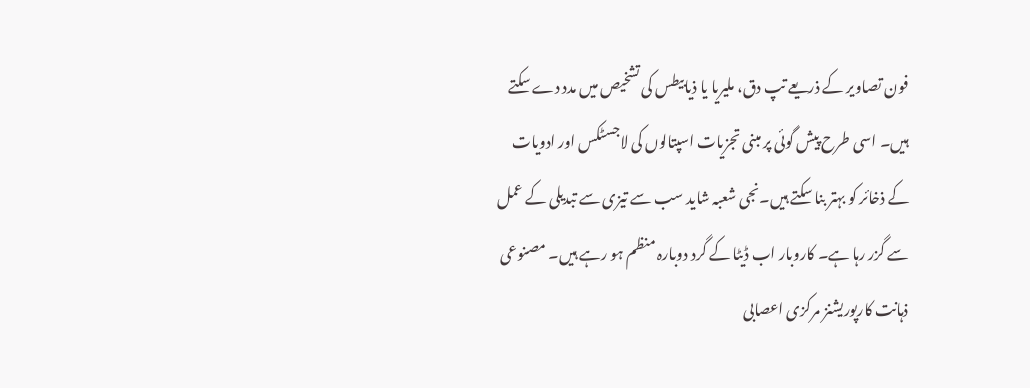فون تصاویر کے ذریعے تپ دق، ملیریا یا ذیابیطس کی تشخیص میں مدد دے سکتے ہیں۔ اسی طرح پیش گوئی پر مبنی تجزیات اسپتالوں کی لاجسٹکس اور ادویات کے ذخائر کو بہتر بنا سکتے ہیں۔نجی شعبہ شاید سب سے تیزی سے تبدیلی کے عمل سے گزر رہا ہے۔ کاروبار اب ڈیٹا کے گرد دوبارہ منظم ہو رہے ہیں۔ مصنوعی ذہانت کارپوریشنز مرکزی اعصابی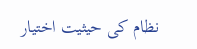نظام کی حیثیت اختیار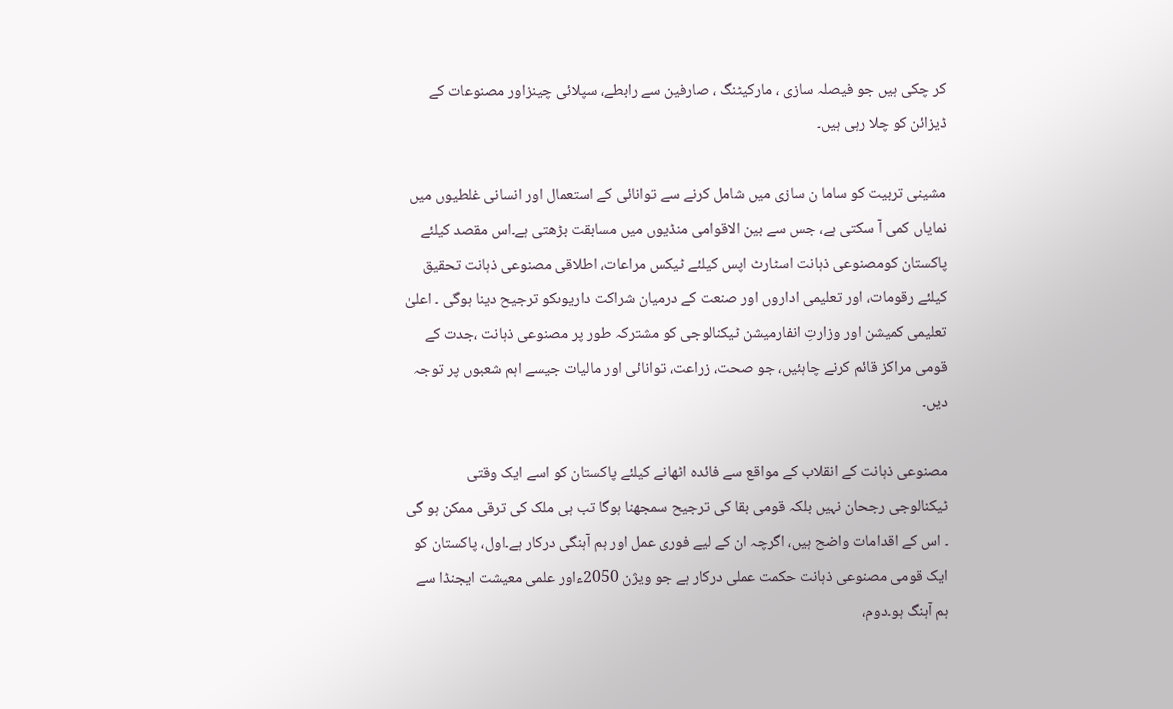کر چکی ہیں جو فیصلہ سازی ، مارکیٹنگ ، صارفین سے رابطے، سپلائی چینزاور مصنوعات کے ڈیزائن کو چلا رہی ہیں۔

مشینی تربیت کو ساما ن سازی میں شامل کرنے سے توانائی کے استعمال اور انسانی غلطیوں میں نمایاں کمی آ سکتی ہے، جس سے بین الاقوامی منڈیوں میں مسابقت بڑھتی ہے۔اس مقصد کیلئے پاکستان کومصنوعی ذہانت اسٹارٹ اپس کیلئے ٹیکس مراعات، اطلاقی مصنوعی ذہانت تحقیق کیلئے رقومات، اور تعلیمی اداروں اور صنعت کے درمیان شراکت داریوںکو ترجیح دینا ہوگی ۔ اعلیٰ تعلیمی کمیشن اور وزارتِ انفارمیشن ٹیکنالوجی کو مشترکہ طور پر مصنوعی ذہانت ،جدت کے قومی مراکز قائم کرنے چاہئیں، جو صحت، زراعت، توانائی اور مالیات جیسے اہم شعبوں پر توجہ دیں۔

مصنوعی ذہانت کے انقلاب کے مواقع سے فائدہ اٹھانے کیلئے پاکستان کو اسے ایک وقتی ٹیکنالوجی رجحان نہیں بلکہ قومی بقا کی ترجیح سمجھنا ہوگا تب ہی ملک کی ترقی ممکن ہو گی ۔ اس کے اقدامات واضح ہیں، اگرچہ ان کے لیے فوری عمل اور ہم آہنگی درکار ہے۔اول، پاکستان کو ایک قومی مصنوعی ذہانت حکمت عملی درکار ہے جو ویژن 2050ءاور علمی معیشت ایجنڈا سے ہم آہنگ ہو۔دوم،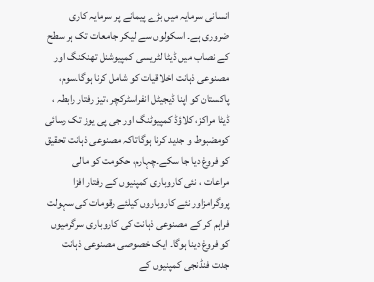انسانی سرمایہ میں بڑے پیمانے پر سرمایہ کاری ضروری ہے۔ اسکولوں سے لیکر جامعات تک ہر سطح کے نصاب میں ڈیٹا لٹریسی کمپیوشنل تھنکنگ اور مصنوعی ذہانت اخلاقیات کو شامل کرنا ہوگا۔سوم، پاکستان کو اپنا ڈیجیٹل انفراسٹرکچر ،تیز رفتار رابطہ ، ڈیٹا مراکز، کلاؤڈ کمپیوٹنگ اور جی پی یوز تک رسائی کومضبوط و جدید کرنا ہوگاتاکہ مصنوعی ذہانت تحقیق کو فروغ دیا جا سکے۔چہارم، حکومت کو مالی مراعات ، نئی کاروباری کمپنیوں کے رفتار افزا پروگرامزاور نئے کاروباروں کیلئے رقومات کی سہولت فراہم کر کے مصنوعی ذہانت کی کاروباری سرگرمیوں کو فروغ دینا ہوگا۔ ایک خصوصی مصنوعی ذہانت جدت فنڈنجی کمپنیوں کے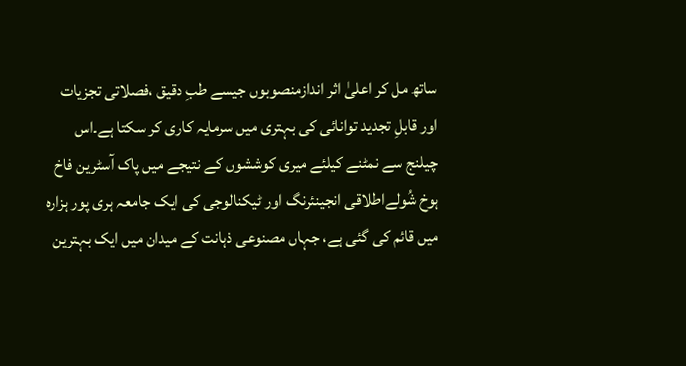ساتھ مل کر اعلیٰ اثر اندازمنصوبوں جیسے طبِ دقیق ،فصلاتی تجزیات اور قابلِ تجدید توانائی کی بہتری میں سرمایہ کاری کر سکتا ہے۔اس چیلنج سے نمٹنے کیلئے میری کوششوں کے نتیجے میں پاک آسٹرین فاخ ہوخ شُولےاطلاقی انجینئرنگ اور ٹیکنالوجی کی ایک جامعہ ہری پور ہزارہ میں قائم کی گئی ہے، جہاں مصنوعی ذہانت کے میدان میں ایک بہترین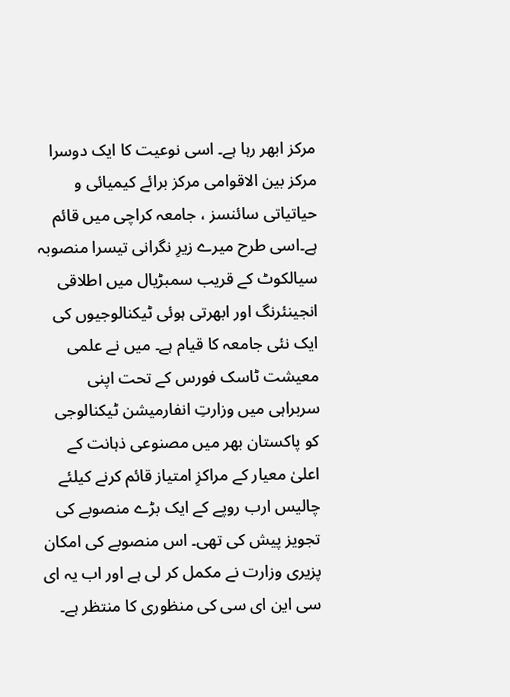مرکز ابھر رہا ہے۔ اسی نوعیت کا ایک دوسرا مرکز بین الاقوامی مرکز برائے کیمیائی و حیاتیاتی سائنسز ، جامعہ کراچی میں قائم ہے۔اسی طرح میرے زیرِ نگرانی تیسرا منصوبہ سیالکوٹ کے قریب سمبڑیال میں اطلاقی انجینئرنگ اور ابھرتی ہوئی ٹیکنالوجیوں کی ایک نئی جامعہ کا قیام ہے۔ میں نے علمی معیشت ٹاسک فورس کے تحت اپنی سربراہی میں وزارتِ انفارمیشن ٹیکنالوجی کو پاکستان بھر میں مصنوعی ذہانت کے اعلیٰ معیار کے مراکزِ امتیاز قائم کرنے کیلئے چالیس ارب روپے کے ایک بڑے منصوبے کی تجویز پیش کی تھی۔ اس منصوبے کی امکان پزیری وزارت نے مکمل کر لی ہے اور اب یہ ای سی این ای سی کی منظوری کا منتظر ہے۔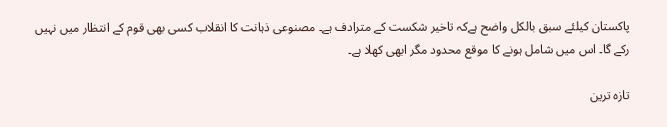پاکستان کیلئے سبق بالکل واضح ہےکہ تاخیر شکست کے مترادف ہے۔ مصنوعی ذہانت کا انقلاب کسی بھی قوم کے انتظار میں نہیں رکے گا۔ اس میں شامل ہونے کا موقع محدود مگر ابھی کھلا ہے۔

تازہ ترین